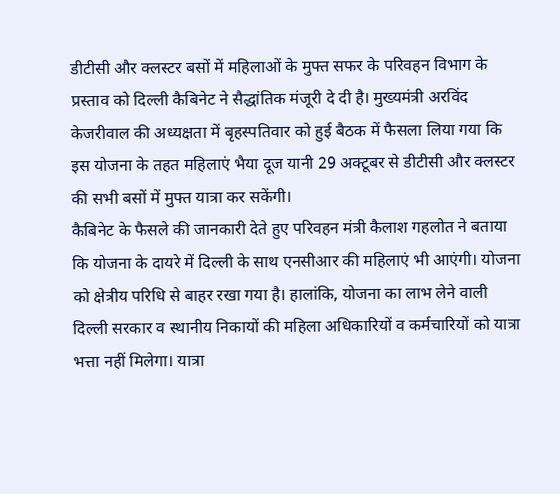डीटीसी और क्लस्टर बसों में महिलाओं के मुफ्त सफर के परिवहन विभाग के प्रस्ताव को दिल्ली कैबिनेट ने सैद्धांतिक मंजूरी दे दी है। मुख्यमंत्री अरविंद केजरीवाल की अध्यक्षता में बृहस्पतिवार को हुई बैठक में फैसला लिया गया कि इस योजना के तहत महिलाएं भैया दूज यानी 29 अक्टूबर से डीटीसी और क्लस्टर की सभी बसों में मुफ्त यात्रा कर सकेंगी।
कैबिनेट के फैसले की जानकारी देते हुए परिवहन मंत्री कैलाश गहलोत ने बताया कि योजना के दायरे में दिल्ली के साथ एनसीआर की महिलाएं भी आएंगी। योजना को क्षेत्रीय परिधि से बाहर रखा गया है। हालांकि, योजना का लाभ लेने वाली दिल्ली सरकार व स्थानीय निकायों की महिला अधिकारियों व कर्मचारियों को यात्रा भत्ता नहीं मिलेगा। यात्रा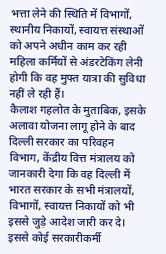भत्ता लेने की स्थिति में विभागों, स्थानीय निकायों, स्वायत्त संस्थाओं को अपने अधीन काम कर रही महिला कर्मियों से अंडरटेकिंग लेनी होगी कि वह मुफ्त यात्रा की सुविधा नहीं ले रही हैं।
कैलाश गहलोत के मुताबिक, इसके अलावा योजना लागू होने के बाद दिल्ली सरकार का परिवहन विभाग, केंद्रीय वित्त मंत्रालय को जानकारी देगा कि वह दिल्ली में भारत सरकार के सभी मंत्रालयों, विभागों, स्वायत्त निकायों को भी इससे जुड़े आदेश जारी कर दे। इससे कोई सरकारीकर्मी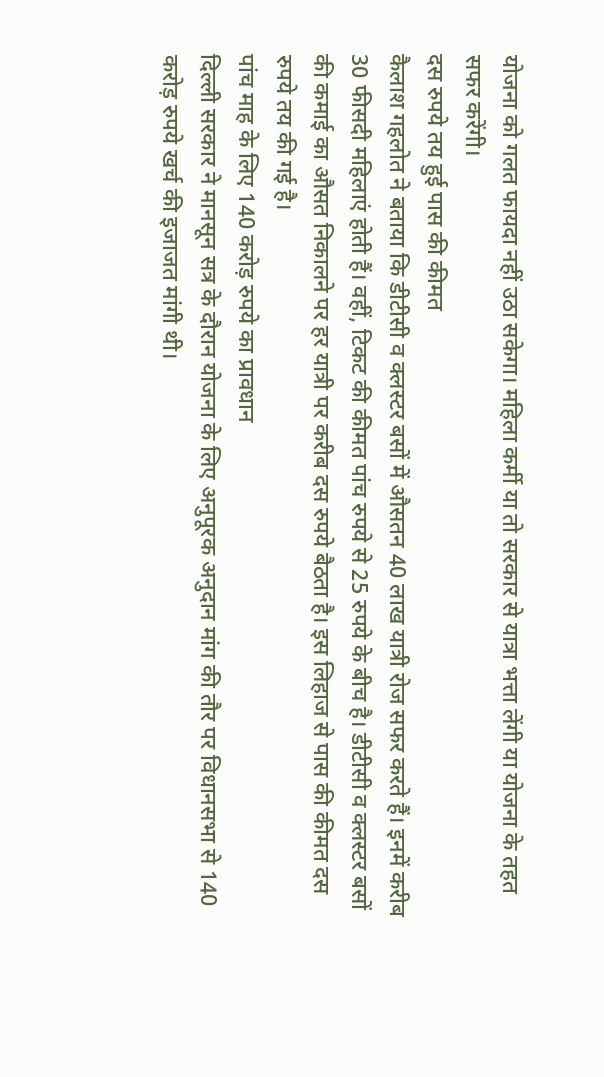योजना को गलत फायदा नहीं उठा सकेगा। महिला कर्मी या तो सरकार से यात्रा भत्ता लेंगी या योजना के तहत सफर करेंगी।
दस रुपये तय हुई पास की कीमत
कैलाश गहलोत ने बताया कि डीटीसी व क्लस्टर बसों में औसतन 40 लाख यात्री रोज सफर करते हैं। इनमें करीब 30 फीसदी महिलाएं होती हैं। वहीं, टिकट की कीमत पांच रुपये से 25 रुपये के बीच है। डीटीसी व क्लस्टर बसों की कमाई का औसत निकालने पर हर यात्री पर करीब दस रुपये बैठता है। इस लिहाज से पास की कीमत दस रुपये तय की गई है।
पांच माह के लिए 140 करोड़ रुपये का प्रावधान
दिल्ली सरकार ने मानसून सत्र के दौरान योजना के लिए अनुपूरक अनुदान मांग की तौर पर विधानसभा से 140 करोड़ रुपये खर्च की इजाजत मांगी थी।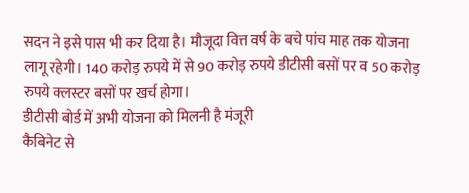सदन ने इसे पास भी कर दिया है। मौजूदा वित्त वर्ष के बचे पांच माह तक योजना लागू रहेगी। 140 करोड़ रुपये में से 90 करोड़ रुपये डीटीसी बसों पर व 50 करोड़ रुपये क्लस्टर बसों पर खर्च होगा।
डीटीसी बोर्ड में अभी योजना को मिलनी है मंजूरी
कैबिनेट से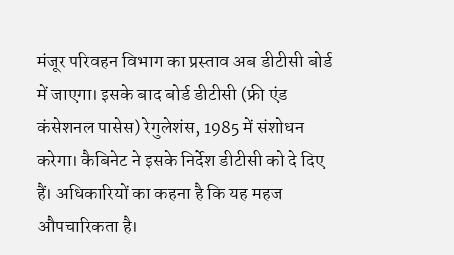मंजूर परिवहन विभाग का प्रस्ताव अब डीटीसी बोर्ड में जाएगा। इसके बाद बोर्ड डीटीसी (फ्री एंड कंसेशनल पासेस) रेगुलेशंस, 1985 में संशोधन करेगा। कैबिनेट ने इसके निर्देश डीटीसी को दे दिए हैं। अधिकारियों का कहना है कि यह महज औपचारिकता है।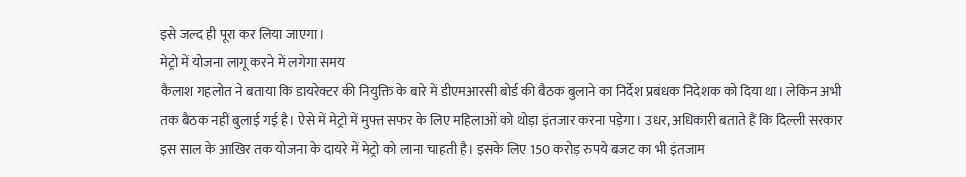इसे जल्द ही पूरा कर लिया जाएगा।
मेट्रो में योजना लागू करने में लगेगा समय
कैलाश गहलोत ने बताया कि डायरेक्टर की नियुक्ति के बारे में डीएमआरसी बोर्ड की बैठक बुलाने का निर्देश प्रबंधक निदेशक को दिया था। लेकिन अभी तक बैठक नहीं बुलाई गई है। ऐसे में मेट्रो में मुफ्त सफर के लिए महिलाओं को थोड़ा इंतजार करना पड़ेगा। उधर, अधिकारी बताते हैं कि दिल्ली सरकार इस साल के आखिर तक योजना के दायरे में मेट्रो को लाना चाहती है। इसके लिए 150 करोड़ रुपये बजट का भी इंतजाम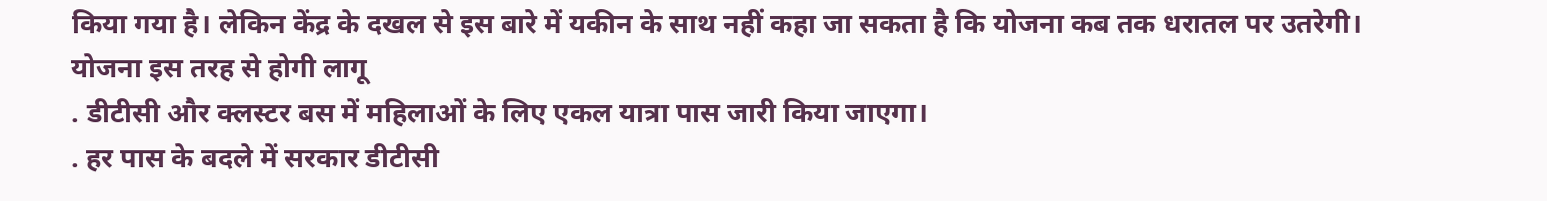किया गया है। लेकिन केंद्र के दखल से इस बारे में यकीन के साथ नहीं कहा जा सकता है कि योजना कब तक धरातल पर उतरेगी।
योजना इस तरह से होगी लागू
. डीटीसी और क्लस्टर बस में महिलाओं के लिए एकल यात्रा पास जारी किया जाएगा।
. हर पास के बदले में सरकार डीटीसी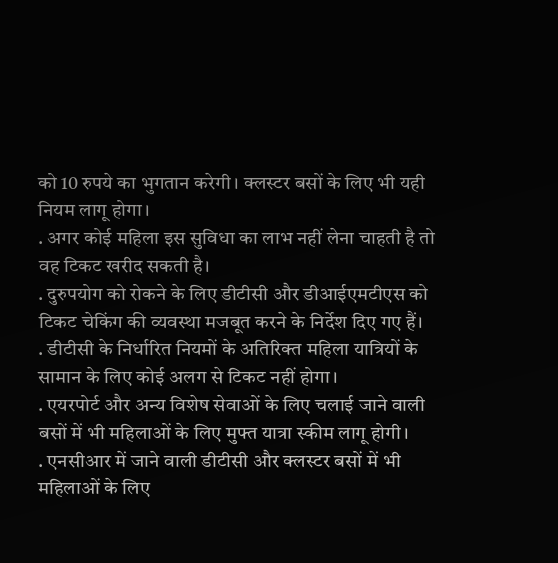को 10 रुपये का भुगतान करेगी। क्लस्टर बसों के लिए भी यही नियम लागू होगा।
. अगर कोई महिला इस सुविधा का लाभ नहीं लेना चाहती है तो वह टिकट खरीद सकती है।
. दुरुपयोग को रोकने के लिए डीटीसी और डीआईएमटीएस को टिकट चेकिंग की व्यवस्था मजबूत करने के निर्देश दिए गए हैं।
. डीटीसी के निर्धारित नियमों के अतिरिक्त महिला यात्रियों के सामान के लिए कोई अलग से टिकट नहीं होगा।
. एयरपोर्ट और अन्य विशेष सेवाओं के लिए चलाई जाने वाली बसों में भी महिलाओं के लिए मुफ्त यात्रा स्कीम लागू होगी।
. एनसीआर में जाने वाली डीटीसी और क्लस्टर बसों में भी महिलाओं के लिए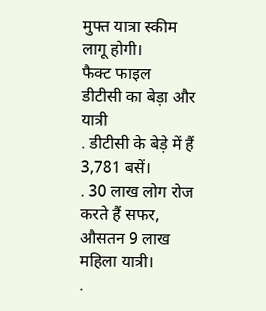मुफ्त यात्रा स्कीम लागू होगी।
फैक्ट फाइल
डीटीसी का बेड़ा और यात्री
. डीटीसी के बेड़े में हैं 3,781 बसें।
. 30 लाख लोग रोज करते हैं सफर, औसतन 9 लाख महिला यात्री।
.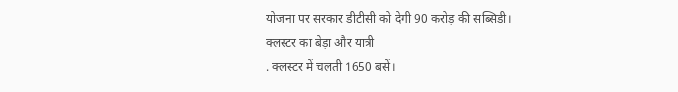योजना पर सरकार डीटीसी को देगी 90 करोड़ की सब्सिडी।
क्लस्टर का बेड़ा और यात्री
. क्लस्टर में चलती 1650 बसें।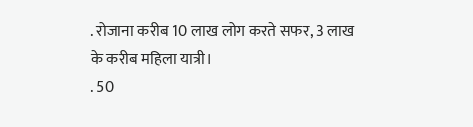. रोजाना करीब 10 लाख लोग करते सफर, 3 लाख के करीब महिला यात्री।
. 50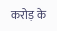करोड़ के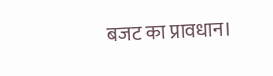बजट का प्रावधान।